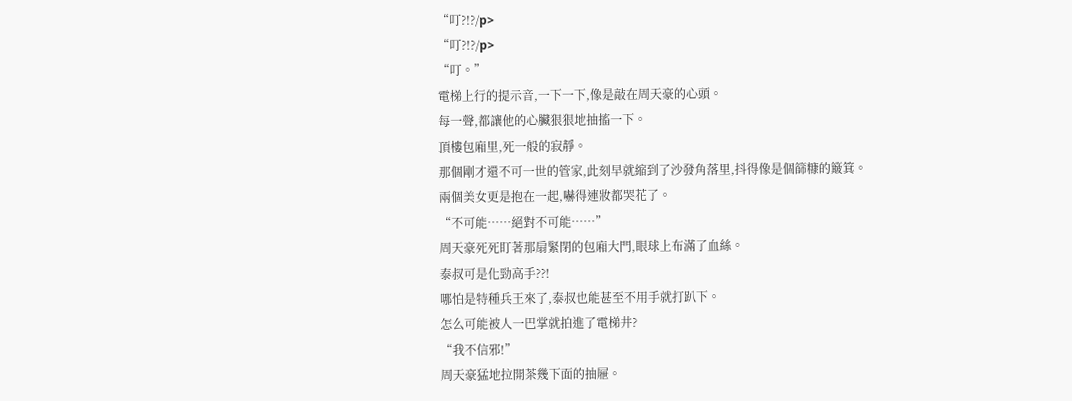“叮?!?/p>
“叮?!?/p>
“叮。”
電梯上行的提示音,一下一下,像是敲在周天豪的心頭。
每一聲,都讓他的心臟狠狠地抽搐一下。
頂樓包廂里,死一般的寂靜。
那個剛才還不可一世的管家,此刻早就縮到了沙發角落里,抖得像是個篩糠的簸箕。
兩個美女更是抱在一起,嚇得連妝都哭花了。
“不可能……絕對不可能……”
周天豪死死盯著那扇緊閉的包廂大門,眼球上布滿了血絲。
泰叔可是化勁高手??!
哪怕是特種兵王來了,泰叔也能甚至不用手就打趴下。
怎么可能被人一巴掌就拍進了電梯井?
“我不信邪!”
周天豪猛地拉開茶幾下面的抽屜。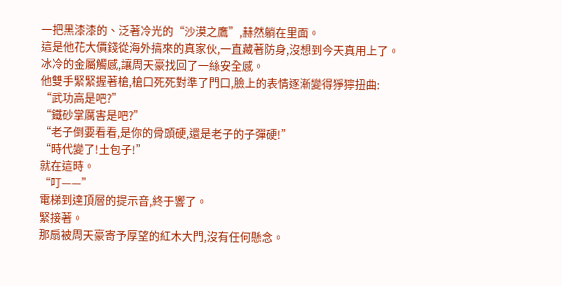一把黑漆漆的、泛著冷光的“沙漠之鷹”,赫然躺在里面。
這是他花大價錢從海外搞來的真家伙,一直藏著防身,沒想到今天真用上了。
冰冷的金屬觸感,讓周天豪找回了一絲安全感。
他雙手緊緊握著槍,槍口死死對準了門口,臉上的表情逐漸變得猙獰扭曲:
“武功高是吧?”
“鐵砂掌厲害是吧?”
“老子倒要看看,是你的骨頭硬,還是老子的子彈硬!”
“時代變了!土包子!”
就在這時。
“叮——”
電梯到達頂層的提示音,終于響了。
緊接著。
那扇被周天豪寄予厚望的紅木大門,沒有任何懸念。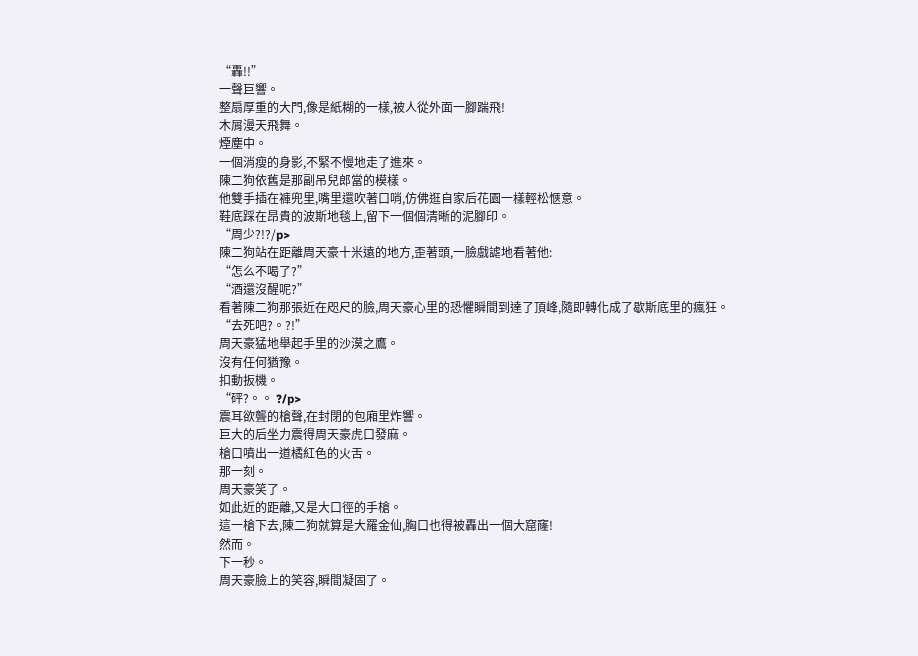“轟!!”
一聲巨響。
整扇厚重的大門,像是紙糊的一樣,被人從外面一腳踹飛!
木屑漫天飛舞。
煙塵中。
一個消瘦的身影,不緊不慢地走了進來。
陳二狗依舊是那副吊兒郎當的模樣。
他雙手插在褲兜里,嘴里還吹著口哨,仿佛逛自家后花園一樣輕松愜意。
鞋底踩在昂貴的波斯地毯上,留下一個個清晰的泥腳印。
“周少?!?/p>
陳二狗站在距離周天豪十米遠的地方,歪著頭,一臉戲謔地看著他:
“怎么不喝了?”
“酒還沒醒呢?”
看著陳二狗那張近在咫尺的臉,周天豪心里的恐懼瞬間到達了頂峰,隨即轉化成了歇斯底里的瘋狂。
“去死吧?。?!”
周天豪猛地舉起手里的沙漠之鷹。
沒有任何猶豫。
扣動扳機。
“砰?。。 ?/p>
震耳欲聾的槍聲,在封閉的包廂里炸響。
巨大的后坐力震得周天豪虎口發麻。
槍口噴出一道橘紅色的火舌。
那一刻。
周天豪笑了。
如此近的距離,又是大口徑的手槍。
這一槍下去,陳二狗就算是大羅金仙,胸口也得被轟出一個大窟窿!
然而。
下一秒。
周天豪臉上的笑容,瞬間凝固了。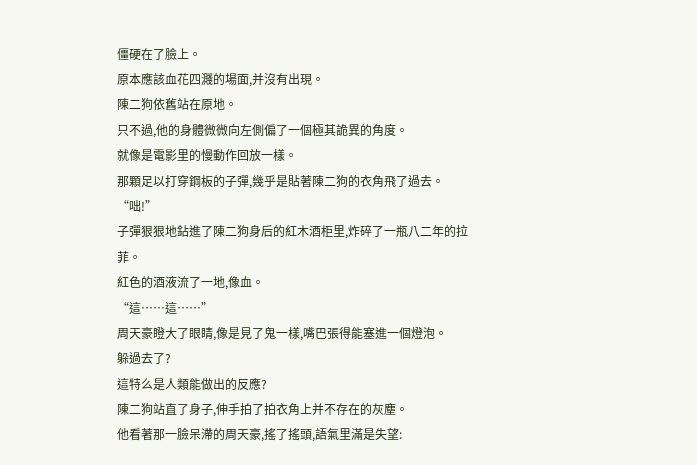僵硬在了臉上。
原本應該血花四濺的場面,并沒有出現。
陳二狗依舊站在原地。
只不過,他的身體微微向左側偏了一個極其詭異的角度。
就像是電影里的慢動作回放一樣。
那顆足以打穿鋼板的子彈,幾乎是貼著陳二狗的衣角飛了過去。
“咄!”
子彈狠狠地鉆進了陳二狗身后的紅木酒柜里,炸碎了一瓶八二年的拉菲。
紅色的酒液流了一地,像血。
“這……這……”
周天豪瞪大了眼睛,像是見了鬼一樣,嘴巴張得能塞進一個燈泡。
躲過去了?
這特么是人類能做出的反應?
陳二狗站直了身子,伸手拍了拍衣角上并不存在的灰塵。
他看著那一臉呆滯的周天豪,搖了搖頭,語氣里滿是失望: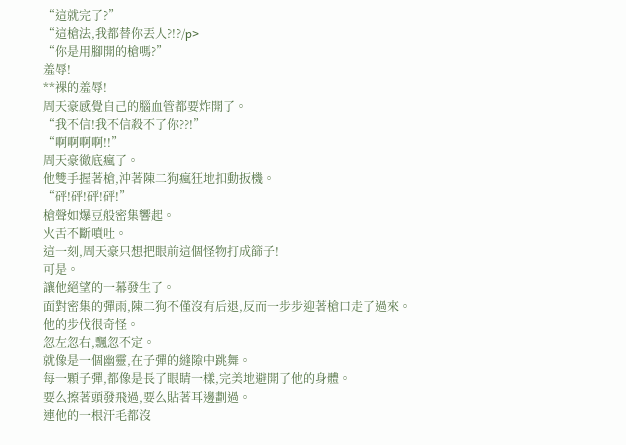“這就完了?”
“這槍法,我都替你丟人?!?/p>
“你是用腳開的槍嗎?”
羞辱!
**裸的羞辱!
周天豪感覺自己的腦血管都要炸開了。
“我不信!我不信殺不了你??!”
“啊啊啊啊!!”
周天豪徹底瘋了。
他雙手握著槍,沖著陳二狗瘋狂地扣動扳機。
“砰!砰!砰!砰!”
槍聲如爆豆般密集響起。
火舌不斷噴吐。
這一刻,周天豪只想把眼前這個怪物打成篩子!
可是。
讓他絕望的一幕發生了。
面對密集的彈雨,陳二狗不僅沒有后退,反而一步步迎著槍口走了過來。
他的步伐很奇怪。
忽左忽右,飄忽不定。
就像是一個幽靈,在子彈的縫隙中跳舞。
每一顆子彈,都像是長了眼睛一樣,完美地避開了他的身體。
要么擦著頭發飛過,要么貼著耳邊劃過。
連他的一根汗毛都沒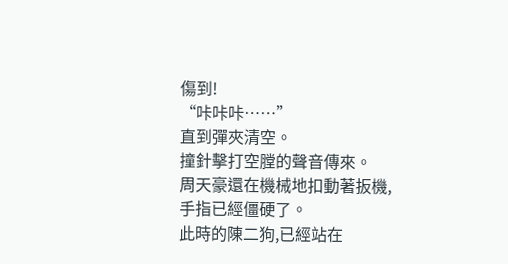傷到!
“咔咔咔……”
直到彈夾清空。
撞針擊打空膛的聲音傳來。
周天豪還在機械地扣動著扳機,手指已經僵硬了。
此時的陳二狗,已經站在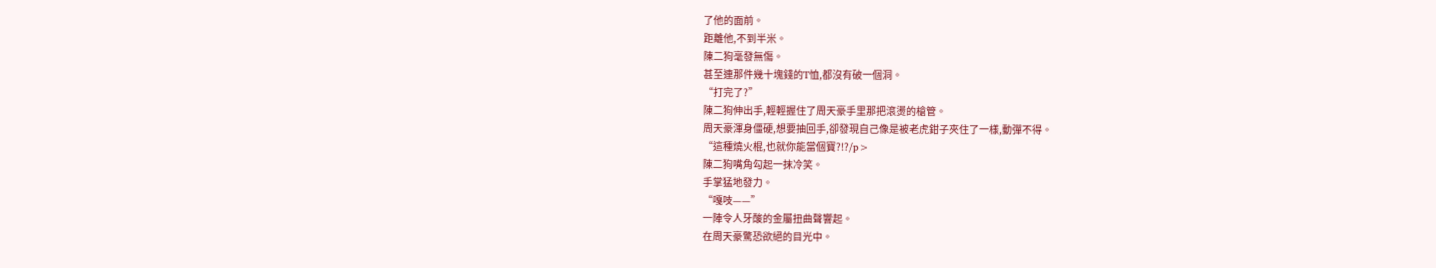了他的面前。
距離他,不到半米。
陳二狗毫發無傷。
甚至連那件幾十塊錢的T恤,都沒有破一個洞。
“打完了?”
陳二狗伸出手,輕輕握住了周天豪手里那把滾燙的槍管。
周天豪渾身僵硬,想要抽回手,卻發現自己像是被老虎鉗子夾住了一樣,動彈不得。
“這種燒火棍,也就你能當個寶?!?/p>
陳二狗嘴角勾起一抹冷笑。
手掌猛地發力。
“嘎吱——”
一陣令人牙酸的金屬扭曲聲響起。
在周天豪驚恐欲絕的目光中。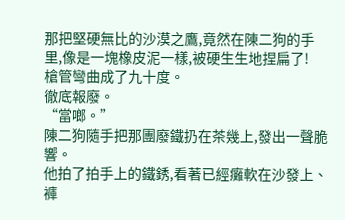那把堅硬無比的沙漠之鷹,竟然在陳二狗的手里,像是一塊橡皮泥一樣,被硬生生地捏扁了!
槍管彎曲成了九十度。
徹底報廢。
“當啷。”
陳二狗隨手把那團廢鐵扔在茶幾上,發出一聲脆響。
他拍了拍手上的鐵銹,看著已經癱軟在沙發上、褲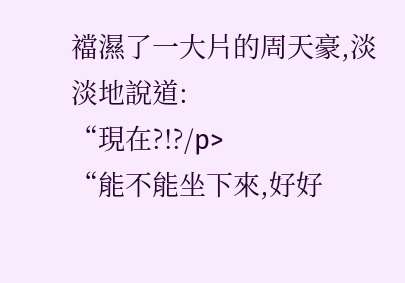襠濕了一大片的周天豪,淡淡地說道:
“現在?!?/p>
“能不能坐下來,好好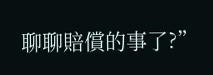聊聊賠償的事了?”